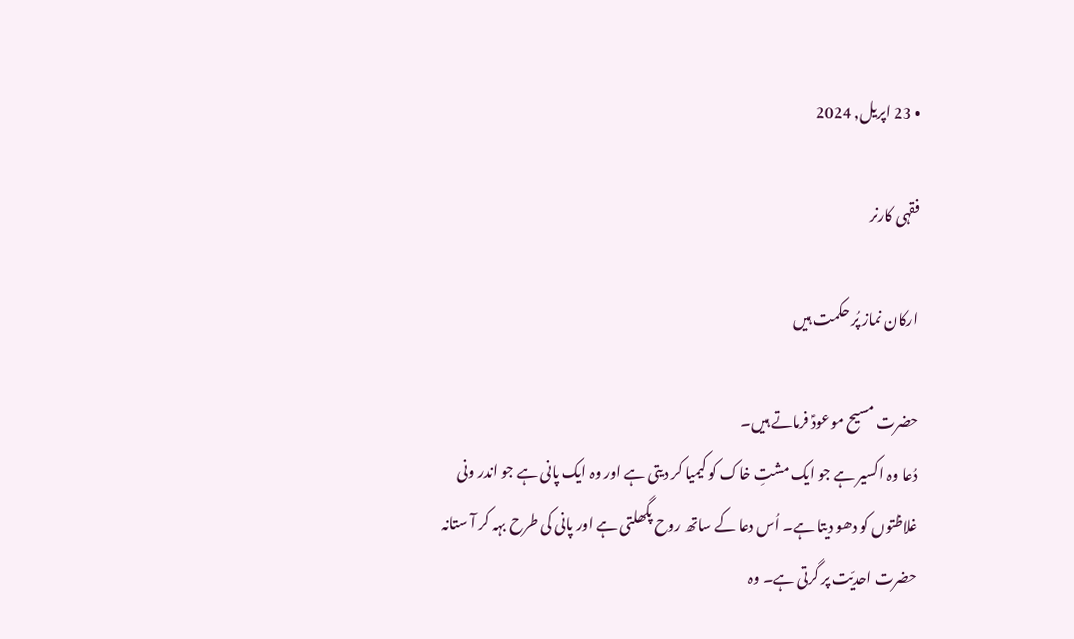• 23 اپریل, 2024

فقہی کارنر

ارکان نماز پُر حکمت ہیں

حضرت مسیح موعودؑ فرماتے ہیں۔
دُعا وہ اکسیر ہے جو ایک مشتِ خاک کو کیمیا کر دیتی ہے اور وہ ایک پانی ہے جو اندر ونی غلاظتوں کو دھو دیتا ہے۔ اُس دعا کے ساتھ روح پگھلتی ہے اور پانی کی طرح بہہ کر آ ستانہ حضرت احدیّت پر گرتی ہے۔ وہ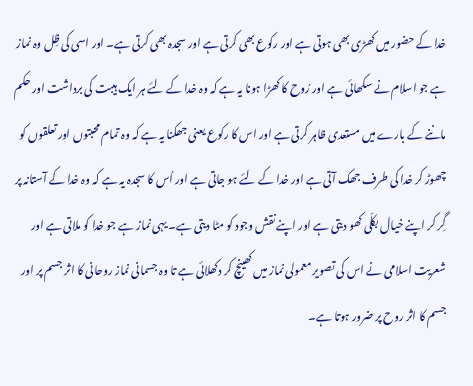خدا کے حضور میں کھڑی بھی ہوتی ہے اور رکوع بھی کرتی ہے اور سجدہ بھی کرتی ہے۔ اور اسی کی ظِل وہ نماز ہے جو اسلام نے سکھائی ہے اور رُوح کا کھڑا ہونا یہ ہے کہ وہ خدا کے لئے ہر ایک ہیبت کی برداشت اور حکم ماننے کے بارے میں مستعدی ظاہر کرتی ہے اور اس کا رکوع یعنی جھکنا یہ ہے کہ وہ تمام محبتوں اور تعلقوں کو چھوڑ کر خدا کی طرف جھک آتی ہے اور خدا کے لئے ہو جاتی ہے اور اُس کا سجدہ یہ ہے کہ وہ خدا کے آستانہ پر گِر کر اپنے خیال بکلّی کھو دیتی ہے اور اپنے نقش وجود کو مٹا دیتی ہے۔ یہی نماز ہے جو خدا کو ملاتی ہے اور شعریت اسلامی نے اس کی تصویر معمولی نماز میں کھینچ کر دکھلائی ہے تا وہ جسمانی نماز روحانی کا اثر جسم پر اور جسم کا اثر روح پر ضرور ہوتا ہے۔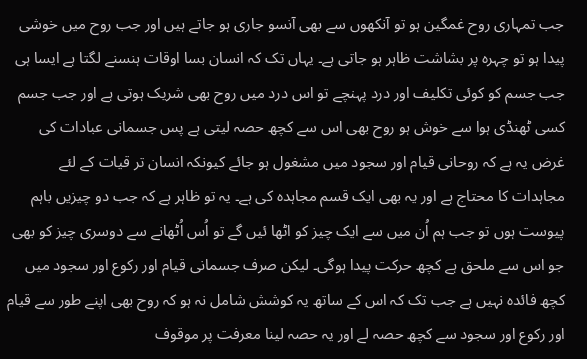جب تمہاری روح غمگین ہو تو آنکھوں سے بھی آنسو جاری ہو جاتے ہیں اور جب روح میں خوشی پیدا ہو تو چہرہ پر بشاشت ظاہر ہو جاتی ہے۔ یہاں تک کہ انسان بسا اوقات ہنسنے لگتا ہے ایسا ہی جب جسم کو کوئی تکلیف اور درد پہنچے تو اس درد میں روح بھی شریک ہوتی ہے اور جب جسم کسی ٹھنڈی ہوا سے خوش ہو روح بھی اس سے کچھ حصہ لیتی ہے پس جسمانی عبادات کی غرض یہ ہے کہ روحانی قیام اور سجود میں مشغول ہو جائے کیونکہ انسان تر قیات کے لئے مجاہدات کا محتاج ہے اور یہ بھی ایک قسم مجاہدہ کی ہے۔ یہ تو ظاہر ہے کہ جب دو چیزیں باہم پیوست ہوں تو جب ہم اُن میں سے ایک چیز کو اٹھا ئیں گے تو اُس اُٹھانے سے دوسری چیز کو بھی جو اس سے ملحق ہے کچھ حرکت پیدا ہوگی۔ لیکن صرف جسمانی قیام اور رکوع اور سجود میں کچھ فائدہ نہیں ہے جب تک کہ اس کے ساتھ یہ کوشش شامل نہ ہو کہ روح بھی اپنے طور سے قیام اور رکوع اور سجود سے کچھ حصہ لے اور یہ حصہ لینا معرفت پر موقوف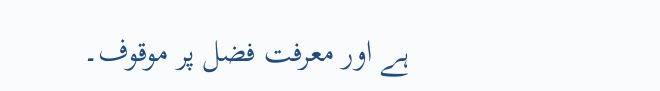ہے اور معرفت فضل پر موقوف۔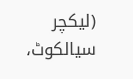(لیکچر سیالکوٹ،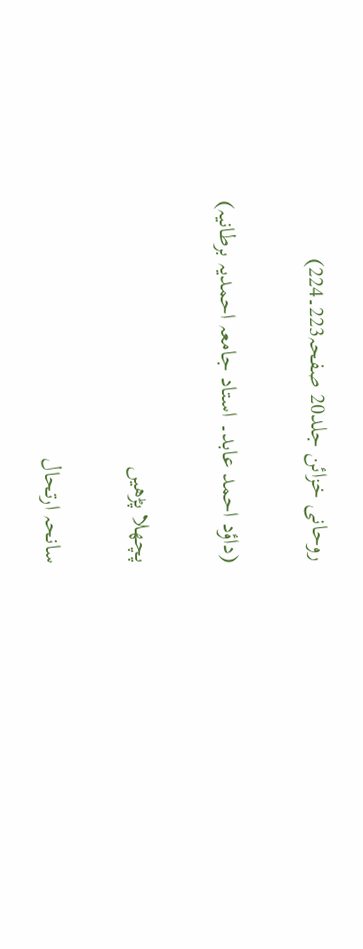روحانی خزائن جلد20 صفحہ223۔224)

(داؤد احمد عابد۔ استاد جامعہ احمدیہ برطانیہ)

پچھلا پڑھیں

سانحہ ارتحال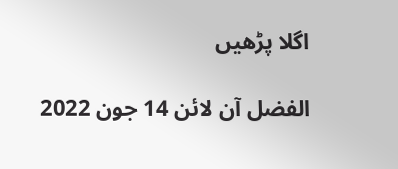اگلا پڑھیں

الفضل آن لائن 14 جون 2022